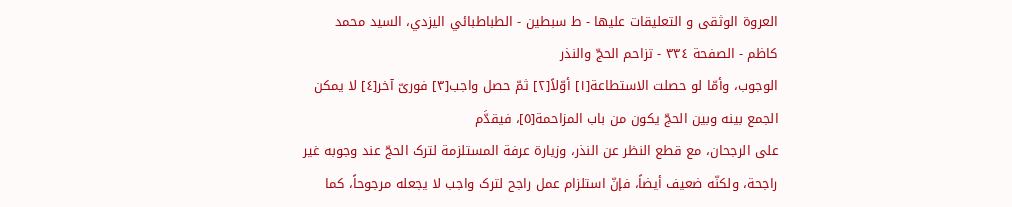العروة الوثقی و التعليقات عليها - ط سبطین - الطباطبائي اليزدي، السيد محمد كاظم - الصفحة ٣٣٤ - تزاحم الحجّ والنذر
الوجوب، وأمّا لو حصلت الاستطاعة[١] أوّلاً[٢] ثمّ حصل واجب[٣] فوریّ آخر[٤] لا یمکن الجمع بینه وبین الحجّ یکون من باب المزاحمة[٥]، فیقدَّم
علی الرجحان، مع قطع النظر عن النذر، وزیارة عرفة المستلزمة لترک الحجّ عند وجوبه غیر راجحة، ولکنّه ضعیف أیضاً، فإنّ استلزام عمل راجح لترک واجب لا یجعله مرجوحاً، کما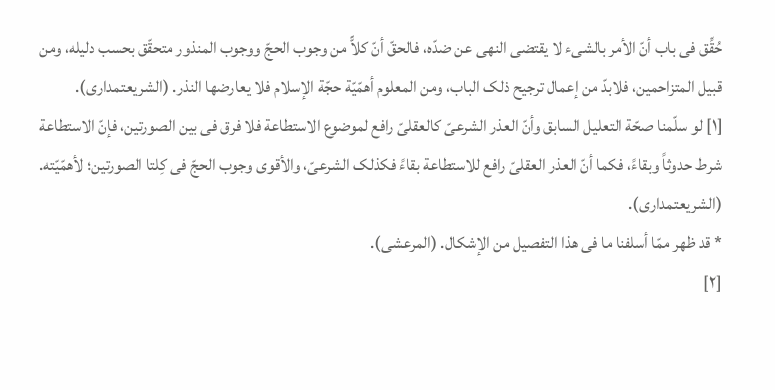حُقِّق فی باب أنّ الأمر بالشیء لا یقتضی النهی عن ضدّه، فالحقّ أنّ کلاًّ من وجوب الحجّ ووجوب المنذور متحقّق بحسب دلیله، ومن قبیل المتزاحمین، فلابدّ من إعمال ترجیح ذلک الباب، ومن المعلوم أهمّیّة حجّة الإسلام فلا یعارضها النذر. (الشریعتمداری).
[١] لو سلّمنا صحّة التعلیل السابق وأنّ العذر الشرعیّ کالعقلیّ رافع لموضوع الاستطاعة فلا فرق فی بین الصورتین، فإنّ الاستطاعة شرط حدوثاً وبقاءً، فکما أنّ العذر العقلیّ رافع للاستطاعة بقاءً فکذلک الشرعیّ، والأقوی وجوب الحجّ فی کِلتا الصورتین؛ لأهمّیّته. (الشریعتمداری).
* قد ظهر ممّا أسلفنا ما فی هذا التفصیل من الإشکال. (المرعشی).
[٢]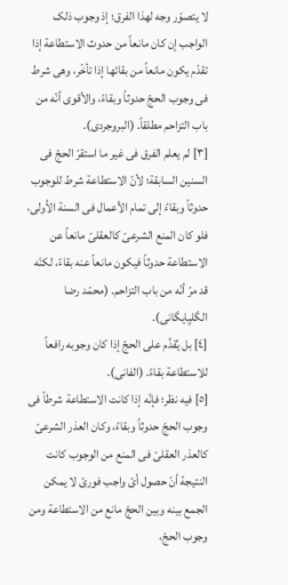لا یتصوّر وجه لهذا الفرق؛ إذ وجوب ذلک الواجب إن کان مانعاً من حدوث الاستطاعة إذا تقدّم یکون مانعاً من بقائها إذا تأخّر، وهی شرط فی وجوب الحجّ حدوثاً وبقاءً، والأقوی أنّه من باب التزاحم مطلقاً. (البروجردی).
[٣] لم یعلم الفرق فی غیر ما استقرّ الحجّ فی السنین السابقة؛ لأنّ الاستطاعة شرط للوجوب حدوثاً وبقاءً إلی تمام الأعمال فی السنة الاُولی، فلو کان المنع الشرعیّ کالعقلیّ مانعاً عن الاستطاعة حدوثاً فیکون مانعاً عنه بقاءً، لکنّه قد مرّ أنّه من باب التزاحم. (محمّد رضا الگلپایگانی).
[٤] بل یُقدَّم علی الحجّ إذا کان وجوبه رافعاً للاستطاعة بقاءً. (الفانی).
[٥] فیه نظر؛ فإنّه إذا کانت الاستطاعة شرطاً فی وجوب الحجّ حدوثاً وبقاءً، وکان العذر الشرعیّ کالعذر العقلیّ فی المنع من الوجوب کانت النتیجة أنّ حصول أیّ واجب فوریّ لا یمکن الجمع بینه وبین الحجّ مانع من الاستطاعة ومن وجوب الحجّ،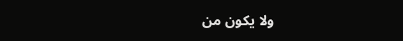ولا یکون من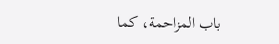باب المزاحمة، کما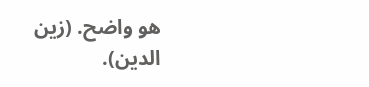هو واضح. (زین الدین).